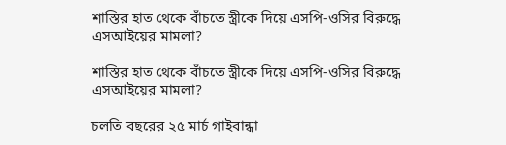শাস্তির হাত থেকে বাঁচতে স্ত্রীকে দিয়ে এসপি-ওসির বিরুদ্ধে এসআইয়ের মামলা?

শাস্তির হাত থেকে বাঁচতে স্ত্রীকে দিয়ে এসপি-ওসির বিরুদ্ধে এসআইয়ের মামলা?

চলতি বছরের ২৫ মার্চ গাইবান্ধা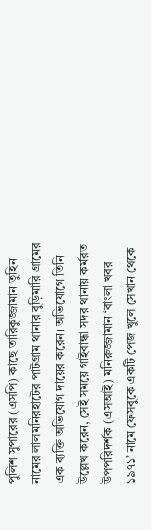পুলিশ সুপারের (এসপি) কাছে তারিকুজ্জামান তুহিন নামের লালমনিরহাটের পাটগ্রাম থানার বুড়িমারি গ্রামের এক ব্যক্তি অভিযোগ দায়ের করেন। অভিযোগে তিনি উল্লেখ করেন, সেই সময়ে গাইবান্ধা সদর থানায় কর্মরত উপপরিদর্শক (এসআই) মনিরুজ্জামান ‘বাংলা খবর ১৯৭১’ নামে ফেসবুকে একটি পেজ খুলে সেখান থেকে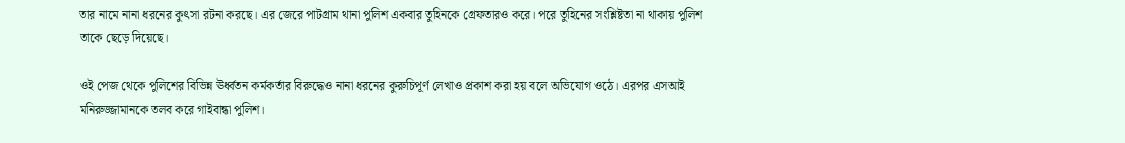তার নামে নানা ধরনের কুৎসা রটনা করছে। এর জেরে পাটগ্রাম থানা পুলিশ একবার তুহিনকে গ্রেফতারও করে। পরে তুহিনের সংশ্লিষ্টতা না থাকায় পুলিশ তাকে ছেড়ে দিয়েছে।

ওই পেজ থেকে পুলিশের বিভিন্ন ঊর্ধ্বতন কর্মকর্তার বিরুদ্ধেও নানা ধরনের কুরুচিপূর্ণ লেখাও প্রকাশ করা হয় বলে অভিযোগ ওঠে। এরপর এসআই মনিরুজ্জামানকে তলব করে গাইবান্ধা পুলিশ।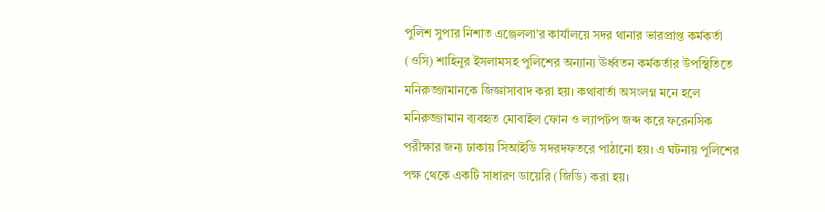পুলিশ সুপার নিশাত এঞ্জেললা’র কার্যালয়ে সদর থানার ভারপ্রাপ্ত কর্মকর্তা (ওসি) শাহিনুর ইসলামসহ পুলিশের অন্যান্য ঊর্ধ্বতন কর্মকর্তার উপস্থিতিতে মনিরুজ্জামানকে জিজ্ঞাসাবাদ করা হয়। কথাবার্তা অসংলগ্ন মনে হলে মনিরুজ্জামান ব্যবহৃত মোবাইল ফোন ও ল্যাপটপ জব্দ করে ফরেনসিক পরীক্ষার জন্য ঢাকায় সিআইডি সদরদফতরে পাঠানো হয়। এ ঘটনায় পুলিশের পক্ষ থেকে একটি সাধারণ ডায়েরি (জিডি) করা হয়।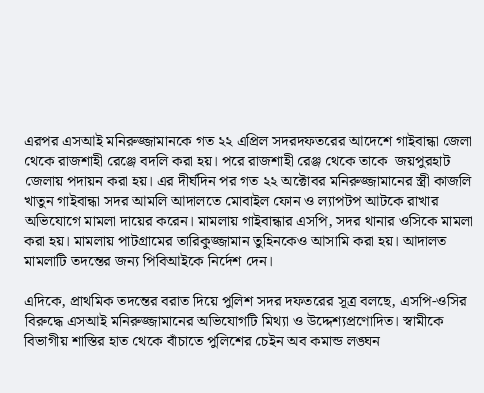এরপর এসআই মনিরুজ্জামানকে গত ২২ এপ্রিল সদরদফতরের আদেশে গাইবান্ধা জেলা থেকে রাজশাহী রেঞ্জে বদলি করা হয়। পরে রাজশাহী রেঞ্জ থেকে তাকে  জয়পুরহাট জেলায় পদায়ন করা হয়। এর দীর্ঘদিন পর গত ২২ অক্টোবর মনিরুজ্জামানের স্ত্রী কাজলি খাতুন গাইবান্ধা সদর আমলি আদালতে মোবাইল ফোন ও ল্যাপটপ আটকে রাখার অভিযোগে মামলা দায়ের করেন। মামলায় গাইবান্ধার এসপি, সদর থানার ওসিকে মামলা করা হয়। মামলায় পাটগ্রামের তারিকুজ্জামান তুহিনকেও আসামি করা হয়। আদালত মামলাটি তদন্তের জন্য পিবিআইকে নির্দেশ দেন।

এদিকে, প্রাথমিক তদন্তের বরাত দিয়ে পুলিশ সদর দফতরের সূত্র বলছে, এসপি-ওসির বিরুদ্ধে এসআই মনিরুজ্জামানের অভিযোগটি মিথ্যা ও উদ্দেশ্যপ্রণোদিত। স্বামীকে বিভাগীয় শাস্তির হাত থেকে বাঁচাতে পুলিশের চেইন অব কমান্ড লঙ্ঘন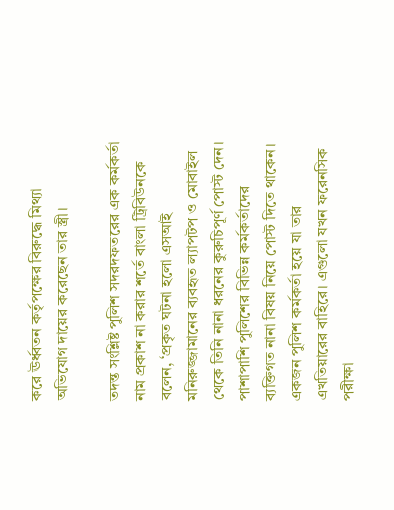করে ঊর্ধ্বতন কর্তৃপক্ষের বিরুদ্ধে মিথ্যা অভিযোগ দায়ের করেছেন তার স্ত্রী।

তদন্ত সংশ্লিষ্ট পুলিশ সদরদফতরের এক কর্মকর্তা নাম প্রকাশ না করার শর্তে বাংলা ট্রিবিউনকে বলেন, ‘প্রকৃত ঘটনা হলো এসআই মনিরুজ্জামানের ব্যবহৃত ল্যাপটপ ও মোবাইল থেকে তিনি নানা ধরনের কুরুচিপূর্ণ পোস্ট দেন। পাশাপাশি পুলিশের বিভিন্ন কর্মকর্তাদের ব্যক্তিগত নানা বিষয় নিয়ে পোস্ট দিতে থাকেন। একজন পুলিশ কর্মকর্তা হয়ে যা তার এখতিয়ারের বাহিরে। এগুলো যখন ফরেনসিক পরীক্ষা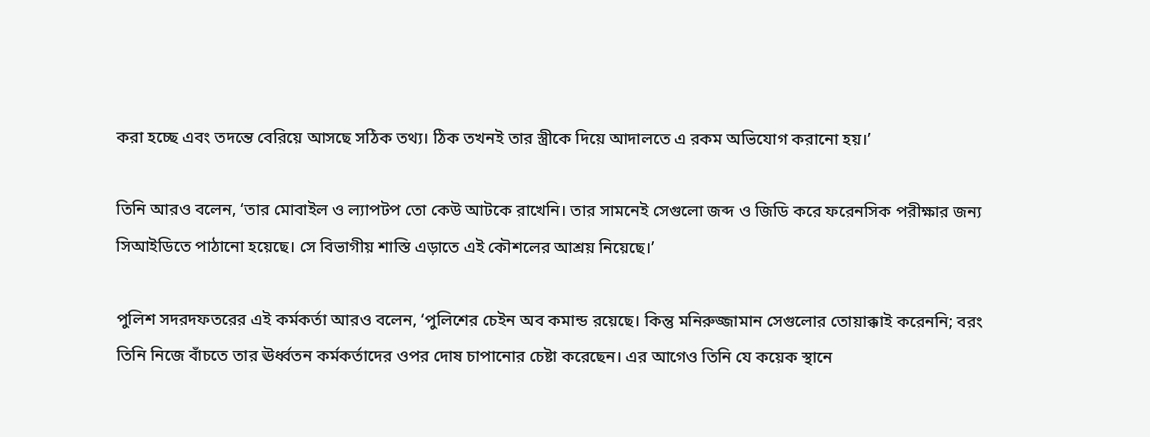করা হচ্ছে এবং তদন্তে বেরিয়ে আসছে সঠিক তথ্য। ঠিক তখনই তার স্ত্রীকে দিয়ে আদালতে এ রকম অভিযোগ করানো হয়।’

তিনি আরও বলেন, ‘তার মোবাইল ও ল্যাপটপ তো কেউ আটকে রাখেনি। তার সামনেই সেগুলো জব্দ ও জিডি করে ফরেনসিক পরীক্ষার জন্য সিআইডিতে পাঠানো হয়েছে। সে বিভাগীয় শাস্তি এড়াতে এই কৌশলের আশ্রয় নিয়েছে।’

পুলিশ সদরদফতরের এই কর্মকর্তা আরও বলেন, ‘পুলিশের চেইন অব কমান্ড রয়েছে। কিন্তু মনিরুজ্জামান সেগুলোর তোয়াক্কাই করেননি; বরং তিনি নিজে বাঁচতে তার ঊর্ধ্বতন কর্মকর্তাদের ওপর দোষ চাপানোর চেষ্টা করেছেন। এর আগেও তিনি যে কয়েক স্থানে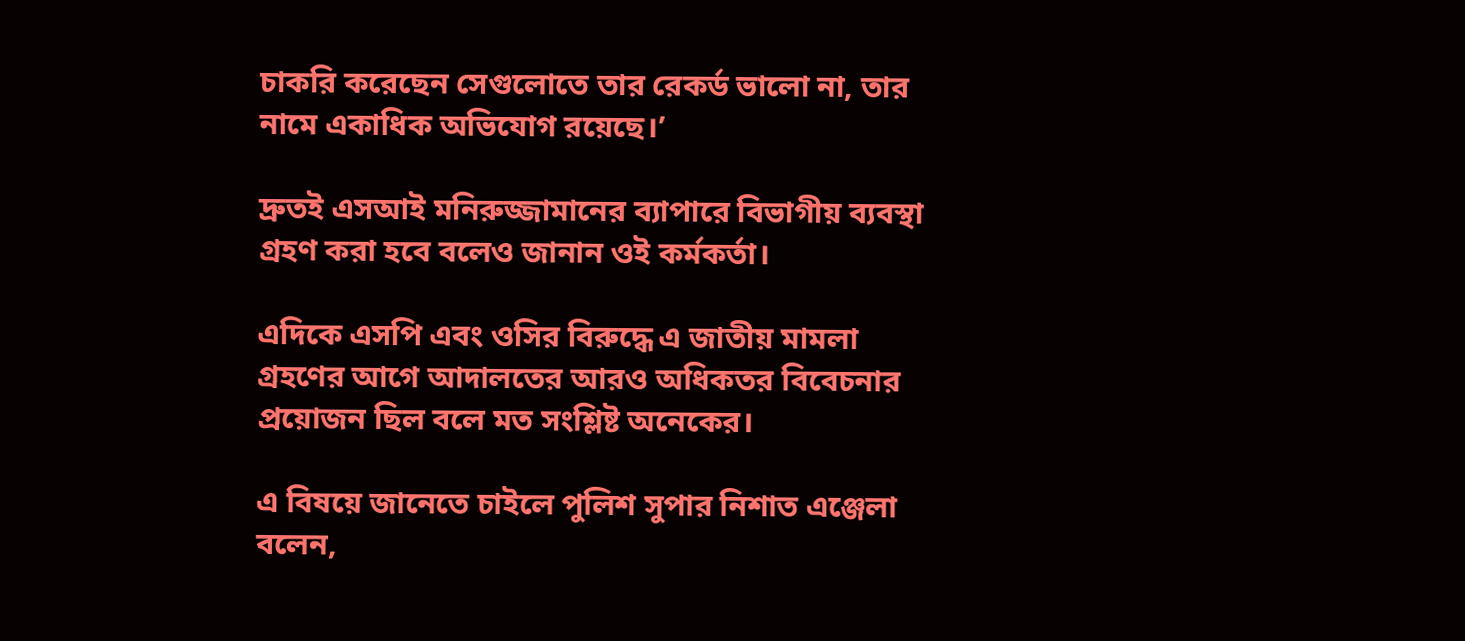চাকরি করেছেন সেগুলোতে তার রেকর্ড ভালো না, তার নামে একাধিক অভিযোগ রয়েছে।’

দ্রুতই এসআই মনিরুজ্জামানের ব্যাপারে বিভাগীয় ব্যবস্থা গ্রহণ করা হবে বলেও জানান ওই কর্মকর্তা।

এদিকে এসপি এবং ওসির বিরুদ্ধে এ জাতীয় মামলা গ্রহণের আগে আদালতের আরও অধিকতর বিবেচনার প্রয়োজন ছিল বলে মত সংশ্লিষ্ট অনেকের।

এ বিষয়ে জানেতে চাইলে পুলিশ সুপার নিশাত এঞ্জেলা বলেন,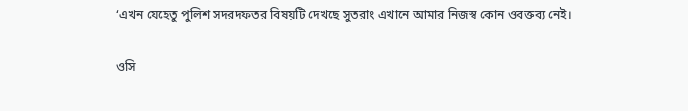‘এখন যেহেতু পুলিশ সদরদফতর বিষয়টি দেখছে সুতরাং এখানে আমার নিজস্ব কোন ওবক্তব্য নেই।

ওসি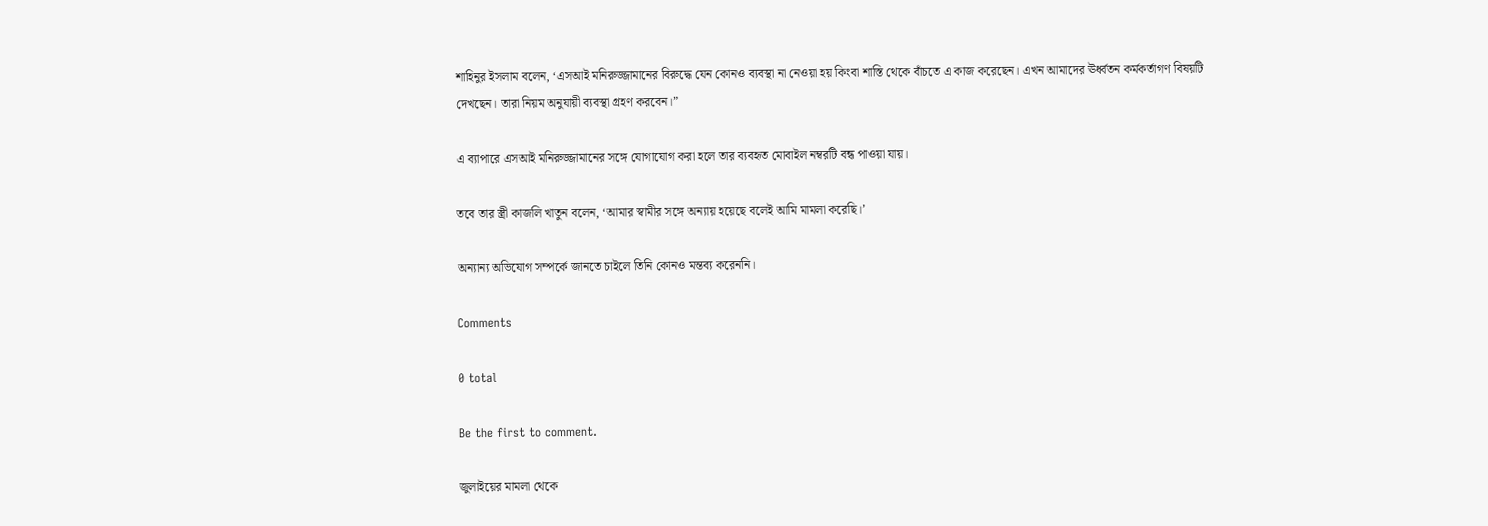শাহিনুর ইসলাম বলেন, ‘এসআই মনিরুজ্জামানের বিরুদ্ধে যেন কোনও ব্যবস্থা না নেওয়া হয় কিংবা শাস্তি থেকে বাঁচতে এ কাজ করেছেন। এখন আমাদের ঊর্ধ্বতন কর্মকর্তাগণ বিষয়টি দেখছেন। তারা নিয়ম অনুযায়ী ব্যবস্থা গ্রহণ করবেন।”

এ ব্যাপারে এসআই মনিরুজ্জামানের সঙ্গে যোগাযোগ করা হলে তার ব্যবহৃত মোবাইল নম্বরটি বন্ধ পাওয়া যায়।

তবে তার স্ত্রী কাজলি খাতুন বলেন, ‘আমার স্বামীর সঙ্গে অন্যায় হয়েছে বলেই আমি মামলা করেছি।’

অন্যান্য অভিযোগ সম্পর্কে জানতে চাইলে তিনি কোনও মন্তব্য করেননি।

Comments

0 total

Be the first to comment.

জুলাইয়ের মামলা থেকে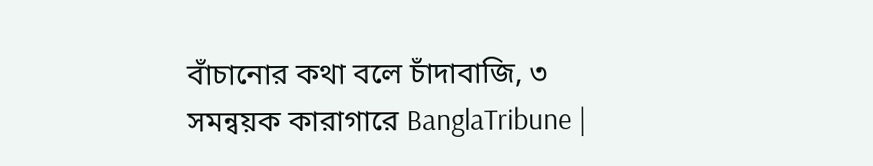বাঁচানোর কথা বলে চাঁদাবাজি, ৩ সমন্বয়ক কারাগারে BanglaTribune |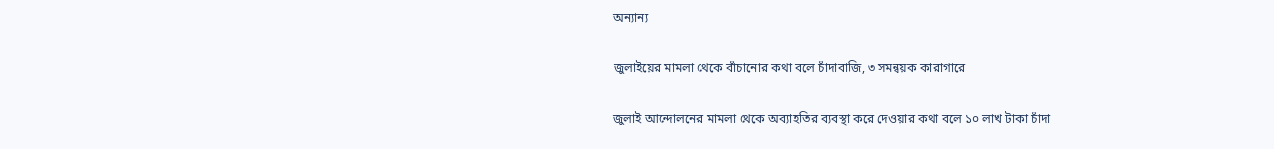অন্যান্য

জুলাইয়ের মামলা থেকে বাঁচানোর কথা বলে চাঁদাবাজি, ৩ সমন্বয়ক কারাগারে

জুলাই আন্দোলনের মামলা থেকে অব্যাহতির ব্যবস্থা করে দেওয়ার কথা বলে ১০ লাখ টাকা চাঁদা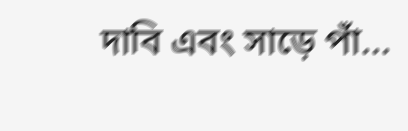দাবি এবং সাড়ে পাঁ...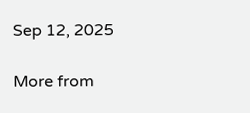Sep 12, 2025

More from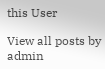this User

View all posts by admin